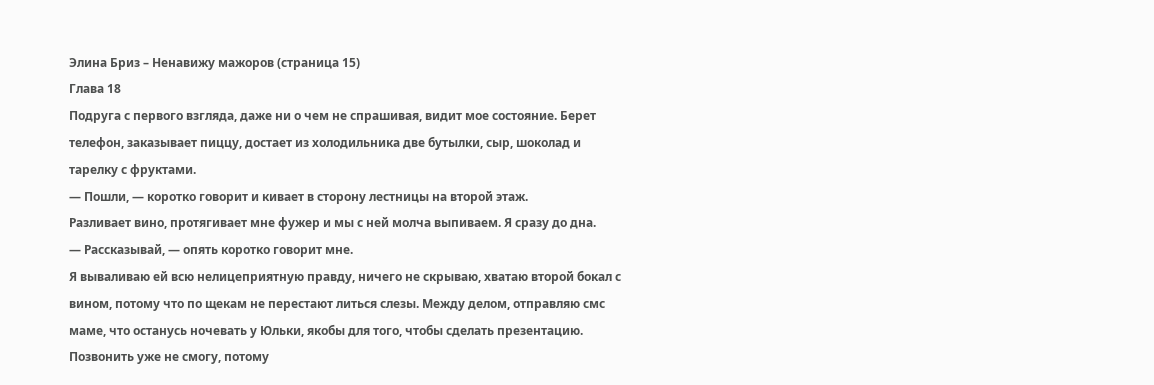Элина Бриз – Ненавижу мажоров (страница 15)
Глава 18
Подруга с первого взгляда, даже ни о чем не спрашивая, видит мое состояние. Берет телефон, заказывает пиццу, достает из холодильника две бутылки, сыр, шоколад и тарелку с фруктами.
— Пошли, — коротко говорит и кивает в сторону лестницы на второй этаж.
Разливает вино, протягивает мне фужер и мы с ней молча выпиваем. Я сразу до дна.
— Рассказывай, — опять коротко говорит мне.
Я вываливаю ей всю нелицеприятную правду, ничего не скрываю, хватаю второй бокал с вином, потому что по щекам не перестают литься слезы. Между делом, отправляю смс маме, что останусь ночевать у Юльки, якобы для того, чтобы сделать презентацию. Позвонить уже не смогу, потому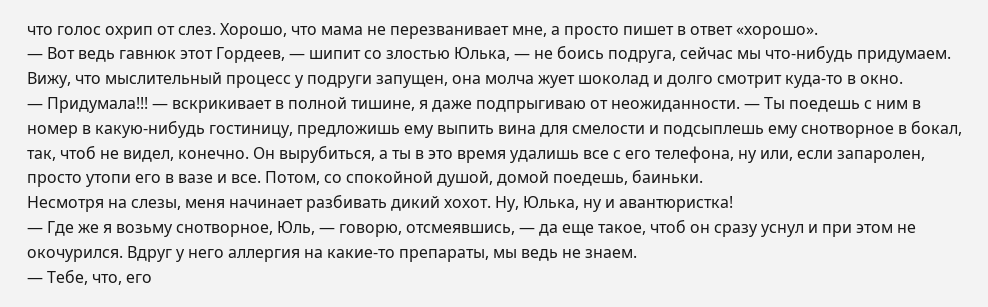что голос охрип от слез. Хорошо, что мама не перезванивает мне, а просто пишет в ответ «хорошо».
— Вот ведь гавнюк этот Гордеев, — шипит со злостью Юлька, — не боись подруга, сейчас мы что-нибудь придумаем.
Вижу, что мыслительный процесс у подруги запущен, она молча жует шоколад и долго смотрит куда-то в окно.
— Придумала!!! — вскрикивает в полной тишине, я даже подпрыгиваю от неожиданности. — Ты поедешь с ним в номер в какую-нибудь гостиницу, предложишь ему выпить вина для смелости и подсыплешь ему снотворное в бокал, так, чтоб не видел, конечно. Он вырубиться, а ты в это время удалишь все с его телефона, ну или, если запаролен, просто утопи его в вазе и все. Потом, со спокойной душой, домой поедешь, баиньки.
Несмотря на слезы, меня начинает разбивать дикий хохот. Ну, Юлька, ну и авантюристка!
— Где же я возьму снотворное, Юль, — говорю, отсмеявшись, — да еще такое, чтоб он сразу уснул и при этом не окочурился. Вдруг у него аллергия на какие-то препараты, мы ведь не знаем.
— Тебе, что, его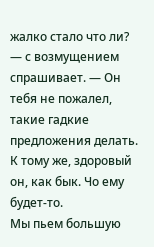жалко стало что ли? — с возмущением спрашивает. — Он тебя не пожалел, такие гадкие предложения делать. К тому же, здоровый он, как бык. Чо ему будет-то.
Мы пьем большую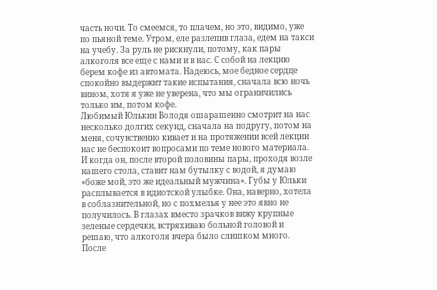часть ночи. То смеемся, то плачем, но это, видимо, уже по пьяной теме. Утром, еле разлепив глаза, едем на такси на учебу. За руль не рискнули, потому, как пары алкоголя все еще с нами и в нас. С собой на лекцию берем кофе из автомата. Надеюсь, мое бедное сердце спокойно выдержит такие испытания, сначала всю ночь вином, хотя я уже не уверена, что мы ограничились только им, потом кофе.
Любимый Юлькин Володя ошарашенно смотрит на нас несколько долгих секунд, сначала на подругу, потом на меня, сочувственно кивает и на протяжении всей лекции нас не беспокоит вопросами по теме нового материала. И когда он, после второй половины пары, проходя возле нашего стола, ставит нам бутылку с водой, я думаю «боже мой, это же идеальный мужчина». Губы у Юльки расплывается в идиотской улыбке. Она, наверно, хотела в соблазнительной, но с похмелья у нее это явно не получилось. В глазах вместо зрачков вижу крупные зеленые сердечки, встряхиваю больной головой и решаю, что алкоголя вчера было слишком много.
После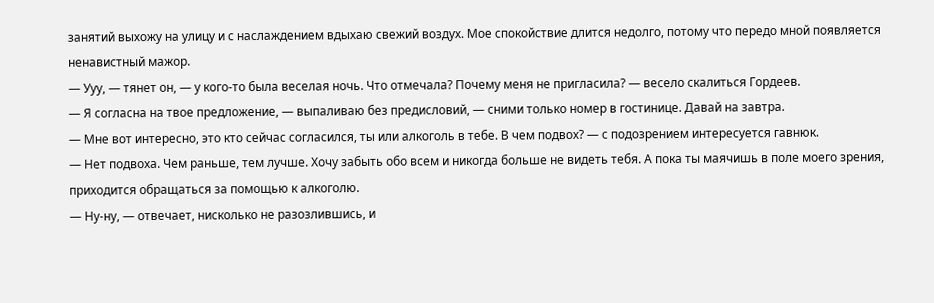занятий выхожу на улицу и с наслаждением вдыхаю свежий воздух. Мое спокойствие длится недолго, потому что передо мной появляется ненавистный мажор.
— Ууу, — тянет он, — у кого-то была веселая ночь. Что отмечала? Почему меня не пригласила? — весело скалиться Гордеев.
— Я согласна на твое предложение, — выпаливаю без предисловий, — сними только номер в гостинице. Давай на завтра.
— Мне вот интересно, это кто сейчас согласился, ты или алкоголь в тебе. В чем подвох? — с подозрением интересуется гавнюк.
— Нет подвоха. Чем раньше, тем лучше. Хочу забыть обо всем и никогда больше не видеть тебя. А пока ты маячишь в поле моего зрения, приходится обращаться за помощью к алкоголю.
— Ну-ну, — отвечает, нисколько не разозлившись, и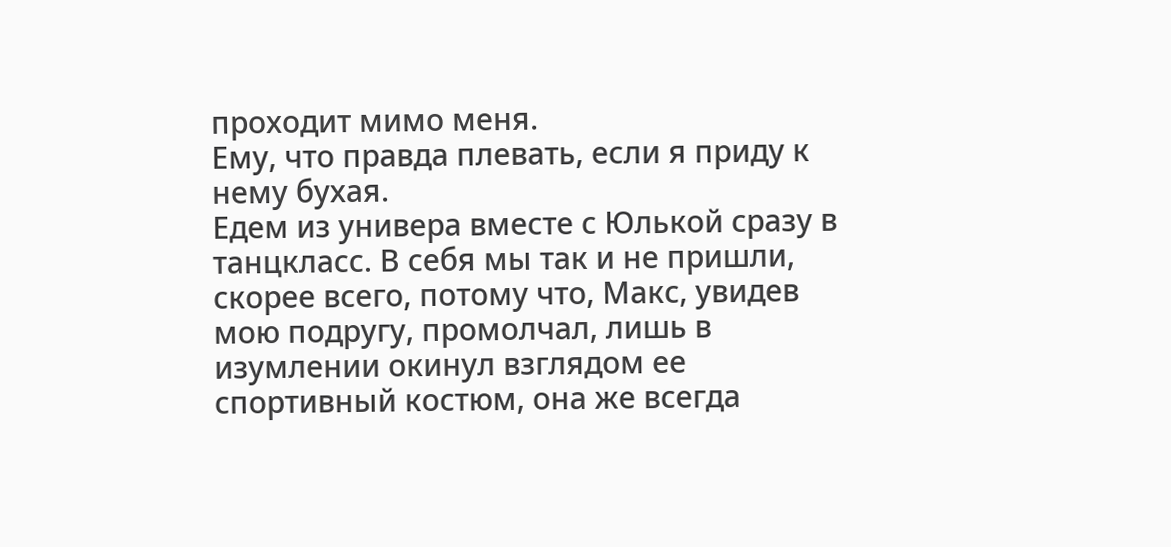проходит мимо меня.
Ему, что правда плевать, если я приду к нему бухая.
Едем из универа вместе с Юлькой сразу в танцкласс. В себя мы так и не пришли, скорее всего, потому что, Макс, увидев мою подругу, промолчал, лишь в изумлении окинул взглядом ее спортивный костюм, она же всегда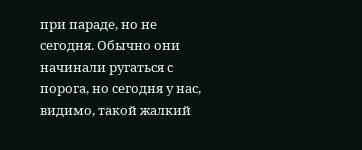при параде, но не сегодня. Обычно они начинали ругаться с порога, но сегодня у нас, видимо, такой жалкий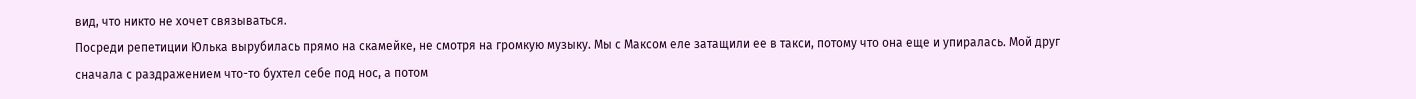вид, что никто не хочет связываться.
Посреди репетиции Юлька вырубилась прямо на скамейке, не смотря на громкую музыку. Мы с Максом еле затащили ее в такси, потому что она еще и упиралась. Мой друг сначала с раздражением что-то бухтел себе под нос, а потом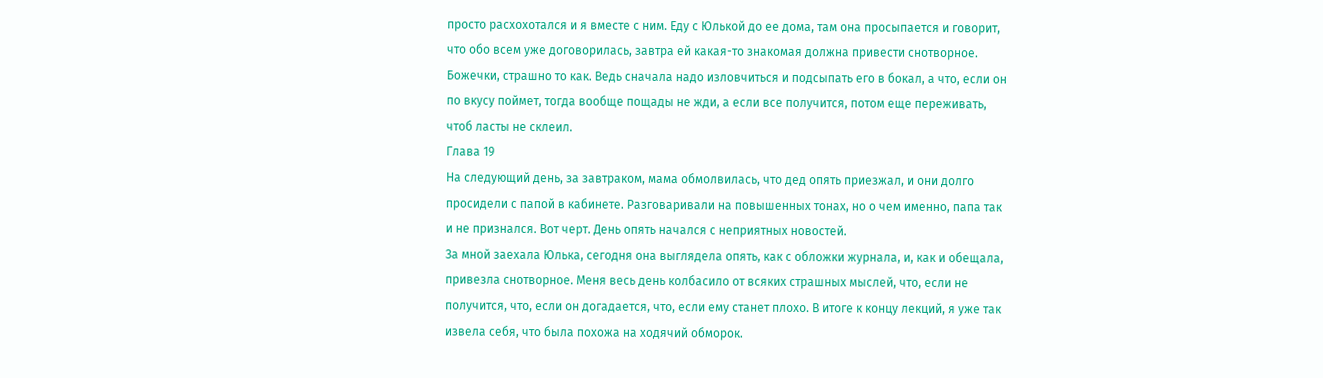просто расхохотался и я вместе с ним. Еду с Юлькой до ее дома, там она просыпается и говорит, что обо всем уже договорилась, завтра ей какая-то знакомая должна привести снотворное. Божечки, страшно то как. Ведь сначала надо изловчиться и подсыпать его в бокал, а что, если он по вкусу поймет, тогда вообще пощады не жди, а если все получится, потом еще переживать, чтоб ласты не склеил.
Глава 19
На следующий день, за завтраком, мама обмолвилась, что дед опять приезжал, и они долго просидели с папой в кабинете. Разговаривали на повышенных тонах, но о чем именно, папа так и не признался. Вот черт. День опять начался с неприятных новостей.
За мной заехала Юлька, сегодня она выглядела опять, как с обложки журнала, и, как и обещала, привезла снотворное. Меня весь день колбасило от всяких страшных мыслей, что, если не получится, что, если он догадается, что, если ему станет плохо. В итоге к концу лекций, я уже так извела себя, что была похожа на ходячий обморок.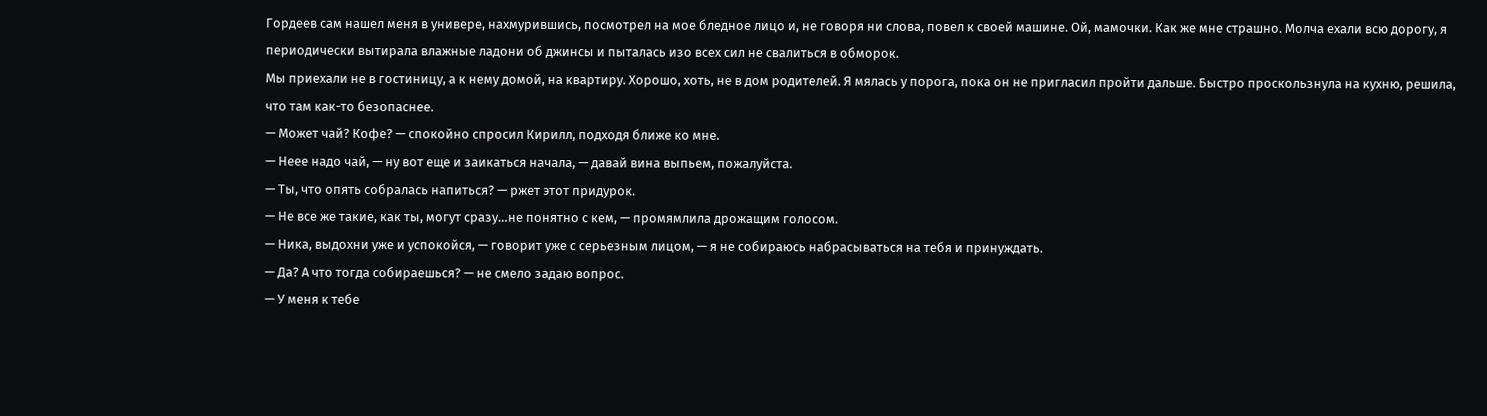Гордеев сам нашел меня в универе, нахмурившись, посмотрел на мое бледное лицо и, не говоря ни слова, повел к своей машине. Ой, мамочки. Как же мне страшно. Молча ехали всю дорогу, я периодически вытирала влажные ладони об джинсы и пыталась изо всех сил не свалиться в обморок.
Мы приехали не в гостиницу, а к нему домой, на квартиру. Хорошо, хоть, не в дом родителей. Я мялась у порога, пока он не пригласил пройти дальше. Быстро проскользнула на кухню, решила, что там как-то безопаснее.
— Может чай? Кофе? — спокойно спросил Кирилл, подходя ближе ко мне.
— Неее надо чай, — ну вот еще и заикаться начала, — давай вина выпьем, пожалуйста.
— Ты, что опять собралась напиться? — ржет этот придурок.
— Не все же такие, как ты, могут сразу…не понятно с кем, — промямлила дрожащим голосом.
— Ника, выдохни уже и успокойся, — говорит уже с серьезным лицом, — я не собираюсь набрасываться на тебя и принуждать.
— Да? А что тогда собираешься? — не смело задаю вопрос.
— У меня к тебе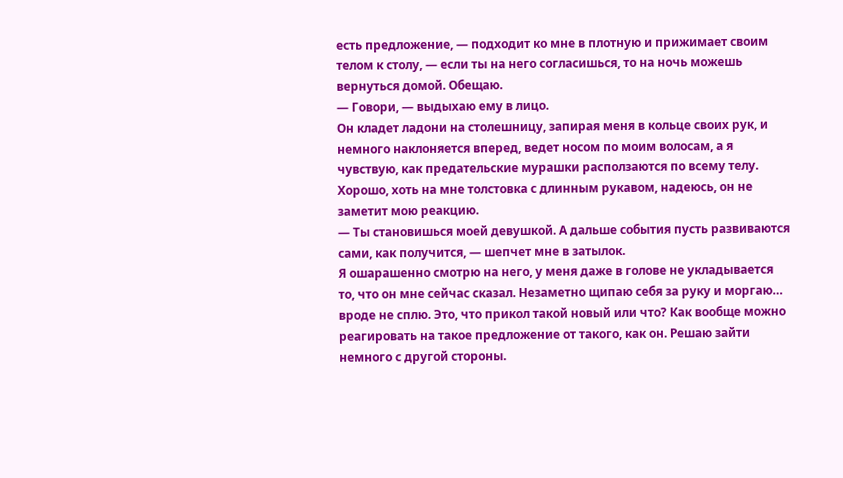есть предложение, — подходит ко мне в плотную и прижимает своим телом к столу, — если ты на него согласишься, то на ночь можешь вернуться домой. Обещаю.
— Говори, — выдыхаю ему в лицо.
Он кладет ладони на столешницу, запирая меня в кольце своих рук, и немного наклоняется вперед, ведет носом по моим волосам, а я чувствую, как предательские мурашки расползаются по всему телу. Хорошо, хоть на мне толстовка с длинным рукавом, надеюсь, он не заметит мою реакцию.
— Ты становишься моей девушкой. А дальше события пусть развиваются сами, как получится, — шепчет мне в затылок.
Я ошарашенно смотрю на него, у меня даже в голове не укладывается то, что он мне сейчас сказал. Незаметно щипаю себя за руку и моргаю… вроде не сплю. Это, что прикол такой новый или что? Как вообще можно реагировать на такое предложение от такого, как он. Решаю зайти немного с другой стороны.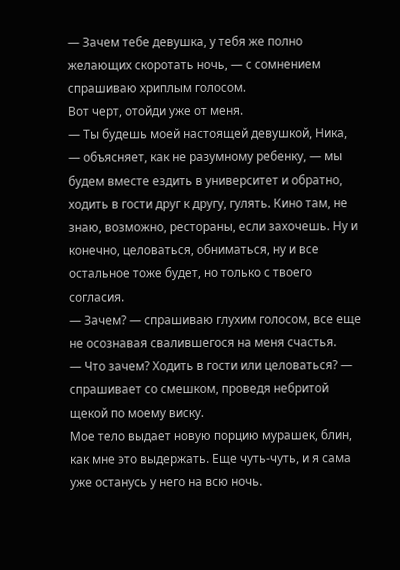— Зачем тебе девушка, у тебя же полно желающих скоротать ночь, — с сомнением спрашиваю хриплым голосом.
Вот черт, отойди уже от меня.
— Ты будешь моей настоящей девушкой, Ника, — объясняет, как не разумному ребенку, — мы будем вместе ездить в университет и обратно, ходить в гости друг к другу, гулять. Кино там, не знаю, возможно, рестораны, если захочешь. Ну и конечно, целоваться, обниматься, ну и все остальное тоже будет, но только с твоего согласия.
— Зачем? — спрашиваю глухим голосом, все еще не осознавая свалившегося на меня счастья.
— Что зачем? Ходить в гости или целоваться? — спрашивает со смешком, проведя небритой щекой по моему виску.
Мое тело выдает новую порцию мурашек, блин, как мне это выдержать. Еще чуть-чуть, и я сама уже останусь у него на всю ночь.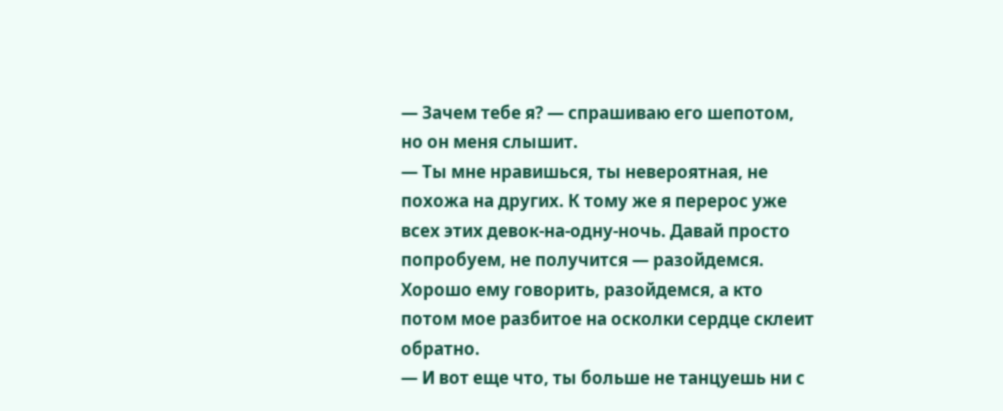— Зачем тебе я? — спрашиваю его шепотом, но он меня слышит.
— Ты мне нравишься, ты невероятная, не похожа на других. К тому же я перерос уже всех этих девок-на-одну-ночь. Давай просто попробуем, не получится — разойдемся.
Хорошо ему говорить, разойдемся, а кто потом мое разбитое на осколки сердце склеит обратно.
— И вот еще что, ты больше не танцуешь ни с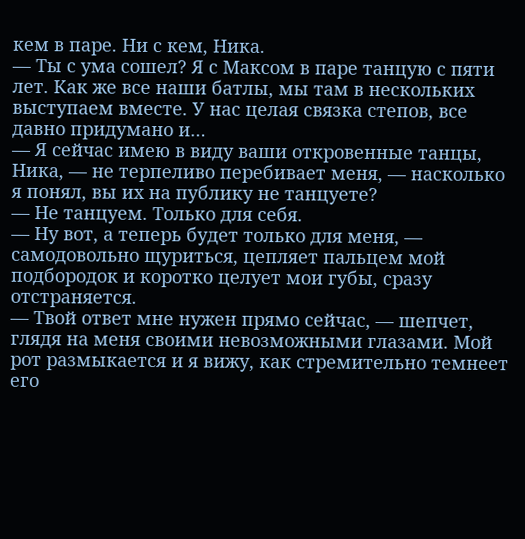кем в паре. Ни с кем, Ника.
— Ты с ума сошел? Я с Максом в паре танцую с пяти лет. Как же все наши батлы, мы там в нескольких выступаем вместе. У нас целая связка степов, все давно придумано и…
— Я сейчас имею в виду ваши откровенные танцы, Ника, — не терпеливо перебивает меня, — насколько я понял, вы их на публику не танцуете?
— Не танцуем. Только для себя.
— Ну вот, а теперь будет только для меня, — самодовольно щуриться, цепляет пальцем мой подбородок и коротко целует мои губы, сразу отстраняется.
— Твой ответ мне нужен прямо сейчас, — шепчет, глядя на меня своими невозможными глазами. Мой рот размыкается и я вижу, как стремительно темнеет его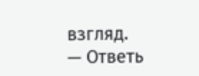взгляд.
— Ответь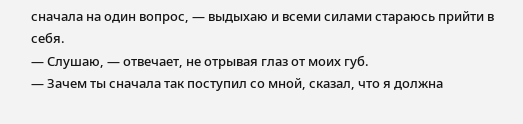сначала на один вопрос, — выдыхаю и всеми силами стараюсь прийти в себя.
— Слушаю, — отвечает, не отрывая глаз от моих губ.
— Зачем ты сначала так поступил со мной, сказал, что я должна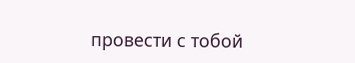провести с тобой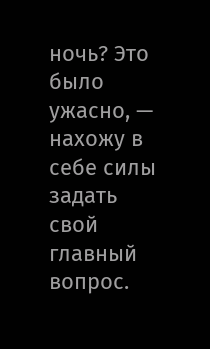ночь? Это было ужасно, — нахожу в себе силы задать свой главный вопрос.